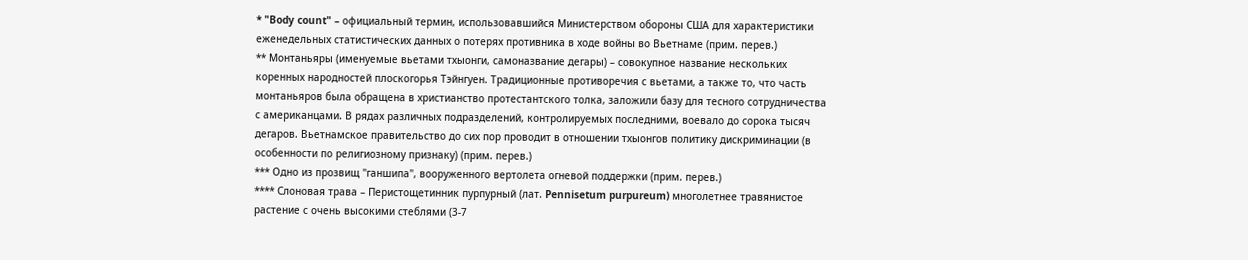* "Body count" – официальный термин, использовавшийся Министерством обороны США для характеристики еженедельных статистических данных о потерях противника в ходе войны во Вьетнаме (прим. перев.)
** Монтаньяры (именуемые вьетами тхыонги, самоназвание дегары) – совокупное название нескольких коренных народностей плоскогорья Тэйнгуен. Традиционные противоречия с вьетами, а также то, что часть монтаньяров была обращена в христианство протестантского толка, заложили базу для тесного сотрудничества с американцами. В рядах различных подразделений, контролируемых последними, воевало до сорока тысяч дегаров. Вьетнамское правительство до сих пор проводит в отношении тхыонгов политику дискриминации (в особенности по религиозному признаку) (прим. перев.)
*** Одно из прозвищ "ганшипа", вооруженного вертолета огневой поддержки (прим. перев.)
**** Слоновая трава – Перистощетинник пурпурный (лат. Pennisetum purpureum) многолетнее травянистое растение с очень высокими стеблями (3-7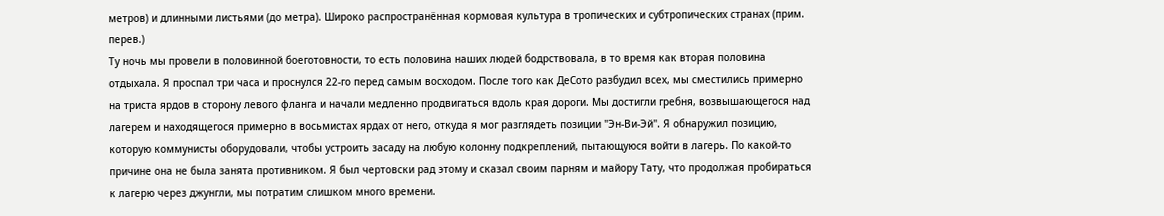метров) и длинными листьями (до метра). Широко распространённая кормовая культура в тропических и субтропических странах (прим. перев.)
Ту ночь мы провели в половинной боеготовности, то есть половина наших людей бодрствовала, в то время как вторая половина отдыхала. Я проспал три часа и проснулся 22-го перед самым восходом. После того как ДеСото разбудил всех, мы сместились примерно на триста ярдов в сторону левого фланга и начали медленно продвигаться вдоль края дороги. Мы достигли гребня, возвышающегося над лагерем и находящегося примерно в восьмистах ярдах от него, откуда я мог разглядеть позиции "Эн-Ви-Эй". Я обнаружил позицию, которую коммунисты оборудовали, чтобы устроить засаду на любую колонну подкреплений, пытающуюся войти в лагерь. По какой-то причине она не была занята противником. Я был чертовски рад этому и сказал своим парням и майору Тату, что продолжая пробираться к лагерю через джунгли, мы потратим слишком много времени.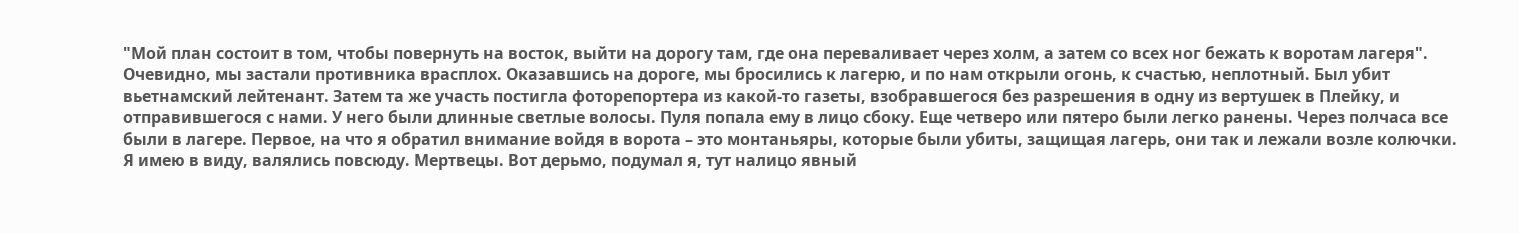"Мой план состоит в том, чтобы повернуть на восток, выйти на дорогу там, где она переваливает через холм, а затем со всех ног бежать к воротам лагеря".
Очевидно, мы застали противника врасплох. Оказавшись на дороге, мы бросились к лагерю, и по нам открыли огонь, к счастью, неплотный. Был убит вьетнамский лейтенант. Затем та же участь постигла фоторепортера из какой-то газеты, взобравшегося без разрешения в одну из вертушек в Плейку, и отправившегося с нами. У него были длинные светлые волосы. Пуля попала ему в лицо сбоку. Еще четверо или пятеро были легко ранены. Через полчаса все были в лагере. Первое, на что я обратил внимание войдя в ворота – это монтаньяры, которые были убиты, защищая лагерь, они так и лежали возле колючки. Я имею в виду, валялись повсюду. Мертвецы. Вот дерьмо, подумал я, тут налицо явный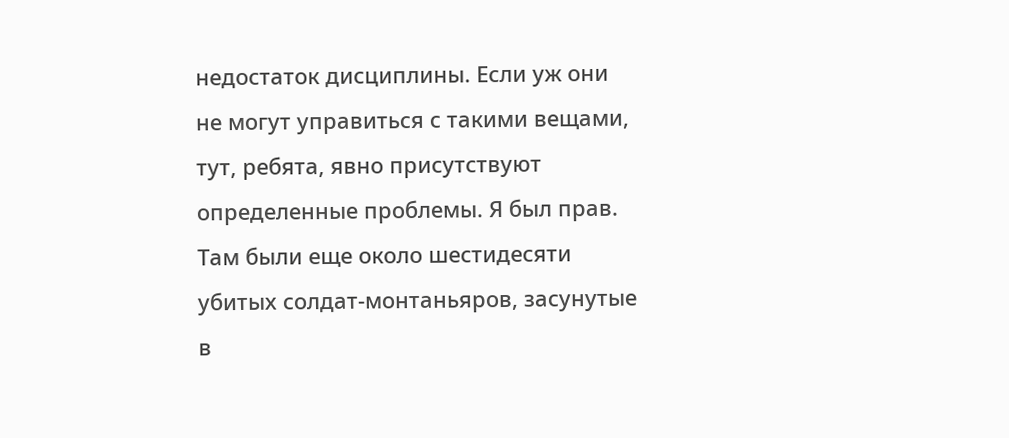недостаток дисциплины. Если уж они не могут управиться с такими вещами, тут, ребята, явно присутствуют определенные проблемы. Я был прав. Там были еще около шестидесяти убитых солдат-монтаньяров, засунутые в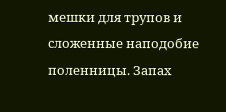мешки для трупов и сложенные наподобие поленницы. Запах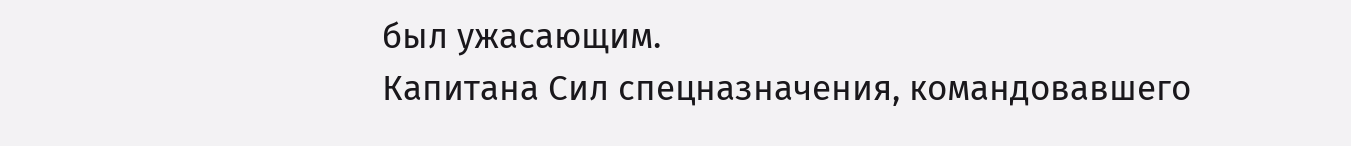был ужасающим.
Капитана Сил спецназначения, командовавшего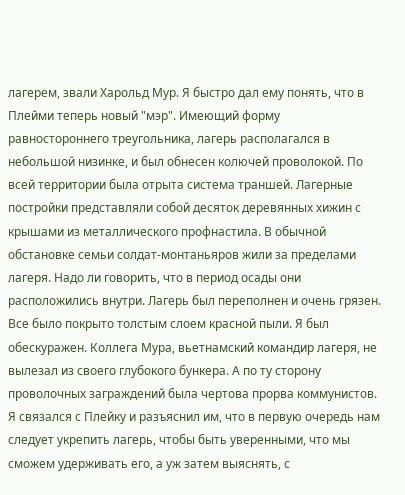лагерем, звали Харольд Мур. Я быстро дал ему понять, что в Плейми теперь новый "мэр". Имеющий форму равностороннего треугольника, лагерь располагался в небольшой низинке, и был обнесен колючей проволокой. По всей территории была отрыта система траншей. Лагерные постройки представляли собой десяток деревянных хижин с крышами из металлического профнастила. В обычной обстановке семьи солдат-монтаньяров жили за пределами лагеря. Надо ли говорить, что в период осады они расположились внутри. Лагерь был переполнен и очень грязен. Все было покрыто толстым слоем красной пыли. Я был обескуражен. Коллега Мура, вьетнамский командир лагеря, не вылезал из своего глубокого бункера. А по ту сторону проволочных заграждений была чертова прорва коммунистов.
Я связался с Плейку и разъяснил им, что в первую очередь нам следует укрепить лагерь, чтобы быть уверенными, что мы сможем удерживать его, а уж затем выяснять, с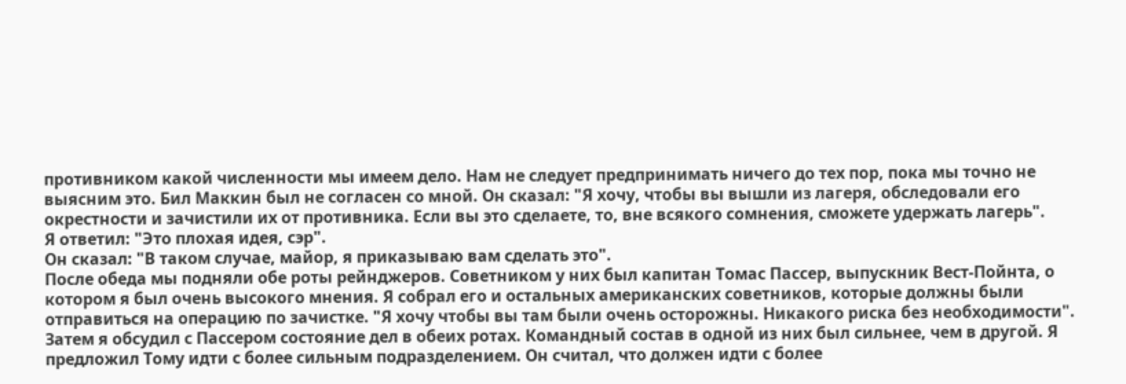противником какой численности мы имеем дело. Нам не следует предпринимать ничего до тех пор, пока мы точно не выясним это. Бил Маккин был не согласен со мной. Он сказал: "Я хочу, чтобы вы вышли из лагеря, обследовали его окрестности и зачистили их от противника. Если вы это сделаете, то, вне всякого сомнения, сможете удержать лагерь".
Я ответил: "Это плохая идея, сэр".
Он сказал: "В таком случае, майор, я приказываю вам сделать это".
После обеда мы подняли обе роты рейнджеров. Советником у них был капитан Томас Пассер, выпускник Вест-Пойнта, о котором я был очень высокого мнения. Я собрал его и остальных американских советников, которые должны были отправиться на операцию по зачистке. "Я хочу чтобы вы там были очень осторожны. Никакого риска без необходимости". Затем я обсудил с Пассером состояние дел в обеих ротах. Командный состав в одной из них был сильнее, чем в другой. Я предложил Тому идти с более сильным подразделением. Он считал, что должен идти с более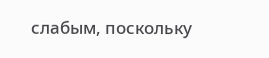слабым, поскольку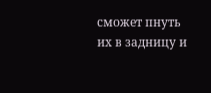сможет пнуть их в задницу и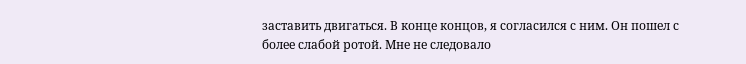заставить двигаться. В конце концов, я согласился с ним. Он пошел с более слабой ротой. Мне не следовало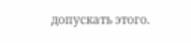допускать этого.